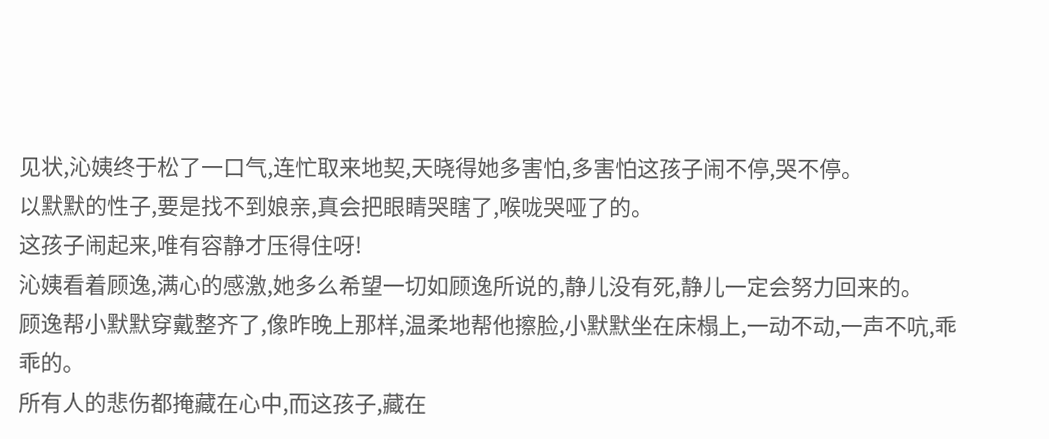见状,沁姨终于松了一口气,连忙取来地契,天晓得她多害怕,多害怕这孩子闹不停,哭不停。
以默默的性子,要是找不到娘亲,真会把眼睛哭瞎了,喉咙哭哑了的。
这孩子闹起来,唯有容静才压得住呀!
沁姨看着顾逸,满心的感激,她多么希望一切如顾逸所说的,静儿没有死,静儿一定会努力回来的。
顾逸帮小默默穿戴整齐了,像昨晚上那样,温柔地帮他擦脸,小默默坐在床榻上,一动不动,一声不吭,乖乖的。
所有人的悲伤都掩藏在心中,而这孩子,藏在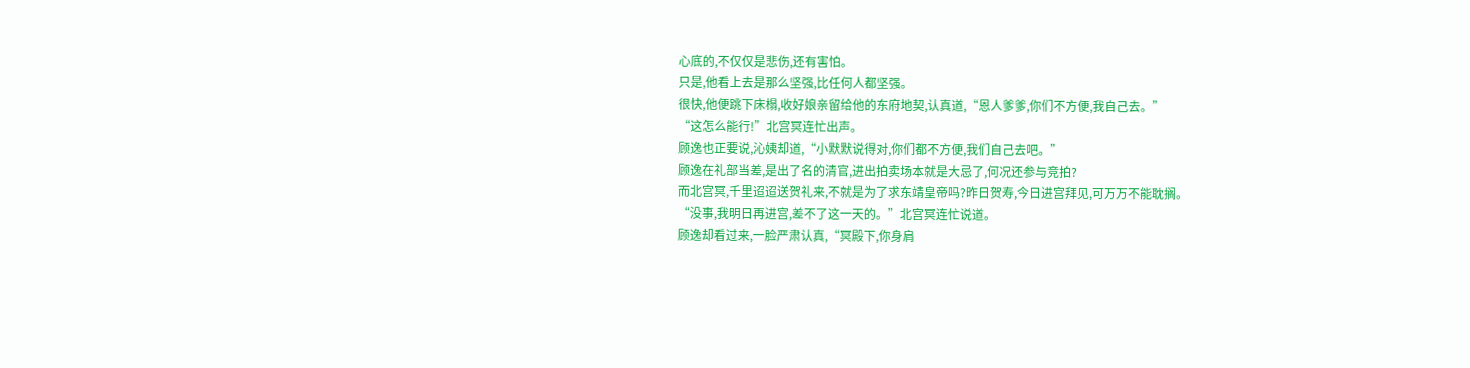心底的,不仅仅是悲伤,还有害怕。
只是,他看上去是那么坚强,比任何人都坚强。
很快,他便跳下床榻,收好娘亲留给他的东府地契,认真道,“恩人爹爹,你们不方便,我自己去。”
“这怎么能行!”北宫冥连忙出声。
顾逸也正要说,沁姨却道,“小默默说得对,你们都不方便,我们自己去吧。”
顾逸在礼部当差,是出了名的清官,进出拍卖场本就是大忌了,何况还参与竞拍?
而北宫冥,千里迢迢送贺礼来,不就是为了求东靖皇帝吗?昨日贺寿,今日进宫拜见,可万万不能耽搁。
“没事,我明日再进宫,差不了这一天的。”北宫冥连忙说道。
顾逸却看过来,一脸严肃认真,“冥殿下,你身肩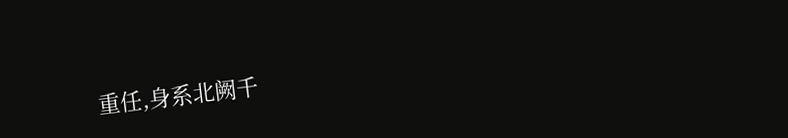重任,身系北阙千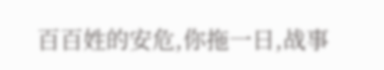百百姓的安危,你拖一日,战事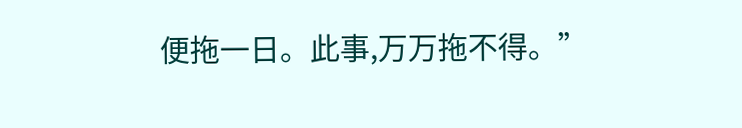便拖一日。此事,万万拖不得。”